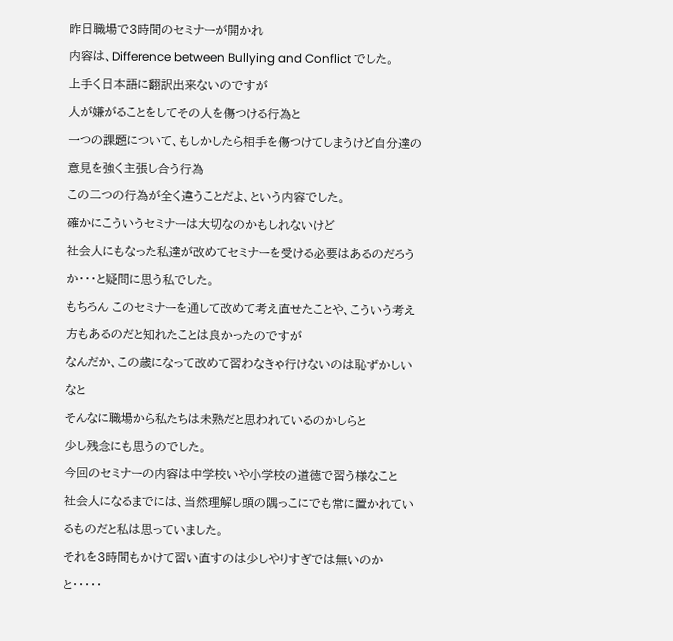昨日職場で3時間のセミナーが開かれ
内容は、Difference between Bullying and Conflict でした。
上手く日本語に翻訳出来ないのですが
人が嫌がることをしてその人を傷つける行為と
一つの課題について、もしかしたら相手を傷つけてしまうけど自分達の意見を強く主張し合う行為
この二つの行為が全く違うことだよ、という内容でした。
確かにこういうセミナーは大切なのかもしれないけど
社会人にもなった私達が改めてセミナーを受ける必要はあるのだろうか・・・と疑問に思う私でした。
もちろん このセミナーを通して改めて考え直せたことや、こういう考え方もあるのだと知れたことは良かったのですが
なんだか、この歳になって改めて習わなきゃ行けないのは恥ずかしいなと
そんなに職場から私たちは未熟だと思われているのかしらと
少し残念にも思うのでした。
今回のセミナーの内容は中学校いや小学校の道徳で習う様なこと
社会人になるまでには、当然理解し頭の隅っこにでも常に置かれているものだと私は思っていました。
それを3時間もかけて習い直すのは少しやりすぎでは無いのかと・・・・・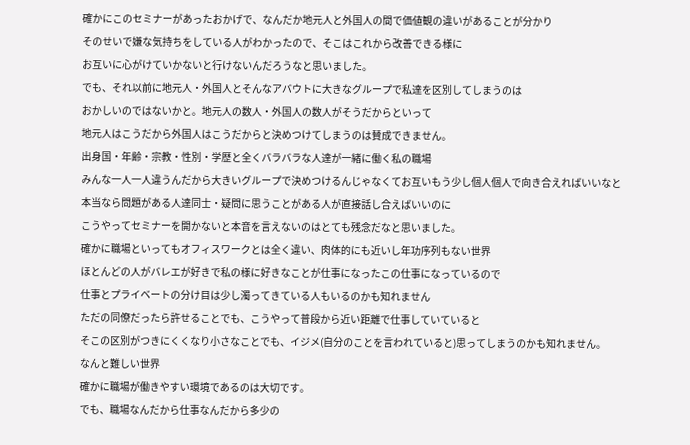確かにこのセミナーがあったおかげで、なんだか地元人と外国人の間で価値観の違いがあることが分かり
そのせいで嫌な気持ちをしている人がわかったので、そこはこれから改善できる様に
お互いに心がけていかないと行けないんだろうなと思いました。
でも、それ以前に地元人・外国人とそんなアバウトに大きなグループで私達を区別してしまうのは
おかしいのではないかと。地元人の数人・外国人の数人がそうだからといって
地元人はこうだから外国人はこうだからと決めつけてしまうのは賛成できません。
出身国・年齢・宗教・性別・学歴と全くバラバラな人達が一緒に働く私の職場
みんな一人一人違うんだから大きいグループで決めつけるんじゃなくてお互いもう少し個人個人で向き合えればいいなと
本当なら問題がある人達同士・疑問に思うことがある人が直接話し合えばいいのに
こうやってセミナーを開かないと本音を言えないのはとても残念だなと思いました。
確かに職場といってもオフィスワークとは全く違い、肉体的にも近いし年功序列もない世界
ほとんどの人がバレエが好きで私の様に好きなことが仕事になったこの仕事になっているので
仕事とプライベートの分け目は少し濁ってきている人もいるのかも知れません
ただの同僚だったら許せることでも、こうやって普段から近い距離で仕事していていると
そこの区別がつきにくくなり小さなことでも、イジメ(自分のことを言われていると)思ってしまうのかも知れません。
なんと難しい世界
確かに職場が働きやすい環境であるのは大切です。
でも、職場なんだから仕事なんだから多少の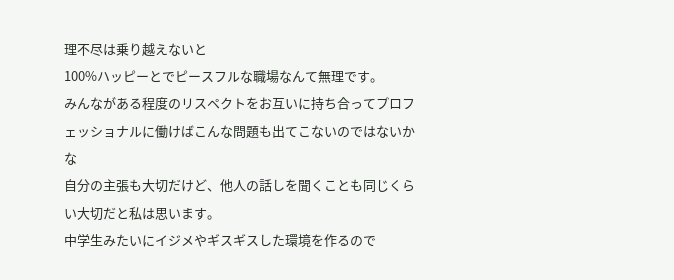理不尽は乗り越えないと
100%ハッピーとでピースフルな職場なんて無理です。
みんながある程度のリスペクトをお互いに持ち合ってプロフェッショナルに働けばこんな問題も出てこないのではないかな
自分の主張も大切だけど、他人の話しを聞くことも同じくらい大切だと私は思います。
中学生みたいにイジメやギスギスした環境を作るので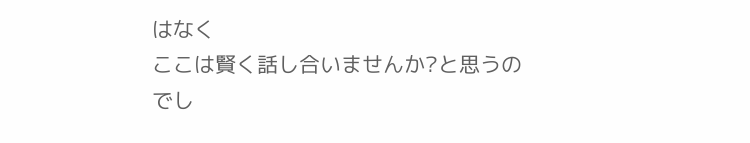はなく
ここは賢く話し合いませんか?と思うのでし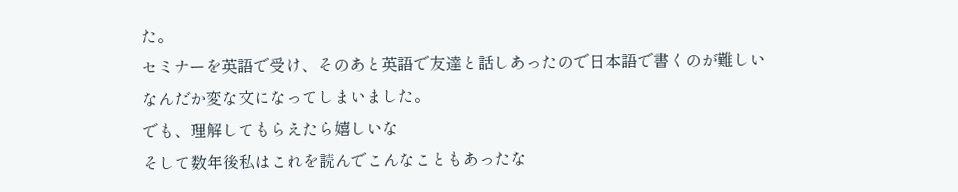た。
セミナーを英語で受け、そのあと英語で友達と話しあったので日本語で書くのが難しい
なんだか変な文になってしまいました。
でも、理解してもらえたら嬉しいな
そして数年後私はこれを読んでこんなこともあったな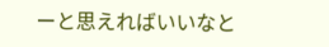ーと思えればいいなと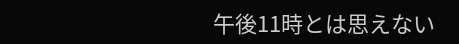午後11時とは思えない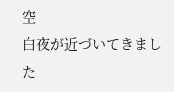空
白夜が近づいてきました